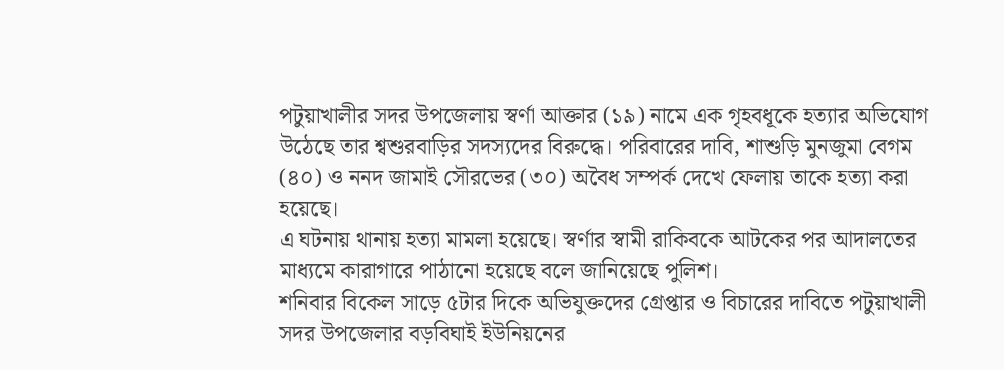পটুয়াখালীর সদর উপজেলায় স্বর্ণা আক্তার (১৯) নামে এক গৃহবধূকে হত্যার অভিযোগ উঠেছে তার শ্বশুরবাড়ির সদস্যদের বিরুদ্ধে। পরিবারের দাবি, শাশুড়ি মুনজুমা বেগম (৪০) ও ননদ জামাই সৌরভের (৩০) অবৈধ সম্পর্ক দেখে ফেলায় তাকে হত্যা করা হয়েছে।
এ ঘটনায় থানায় হত্যা মামলা হয়েছে। স্বর্ণার স্বামী রাকিবকে আটকের পর আদালতের মাধ্যমে কারাগারে পাঠানো হয়েছে বলে জানিয়েছে পুলিশ।
শনিবার বিকেল সাড়ে ৫টার দিকে অভিযুক্তদের গ্রেপ্তার ও বিচারের দাবিতে পটুয়াখালী সদর উপজেলার বড়বিঘাই ইউনিয়নের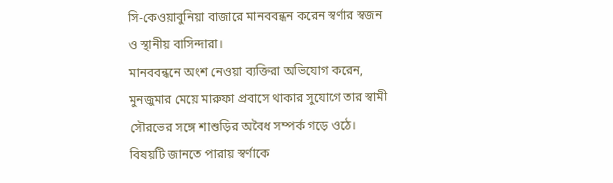সি-কেওয়াবুনিয়া বাজারে মানববন্ধন করেন স্বর্ণার স্বজন ও স্থানীয় বাসিন্দারা।
মানববন্ধনে অংশ নেওয়া ব্যক্তিরা অভিযোগ করেন, মুনজুমার মেয়ে মারুফা প্রবাসে থাকার সুযোগে তার স্বামী সৌরভের সঙ্গে শাশুড়ির অবৈধ সম্পর্ক গড়ে ওঠে। বিষয়টি জানতে পারায় স্বর্ণাকে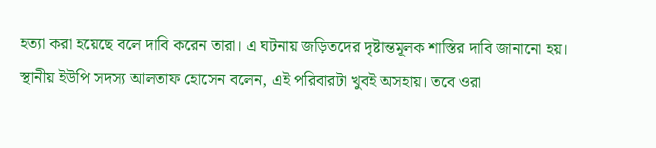হত্যা করা হয়েছে বলে দাবি করেন তারা। এ ঘটনায় জড়িতদের দৃষ্টান্তমূলক শাস্তির দাবি জানানো হয়।
স্থানীয় ইউপি সদস্য আলতাফ হোসেন বলেন, এই পরিবারটা খুবই অসহায়। তবে ওরা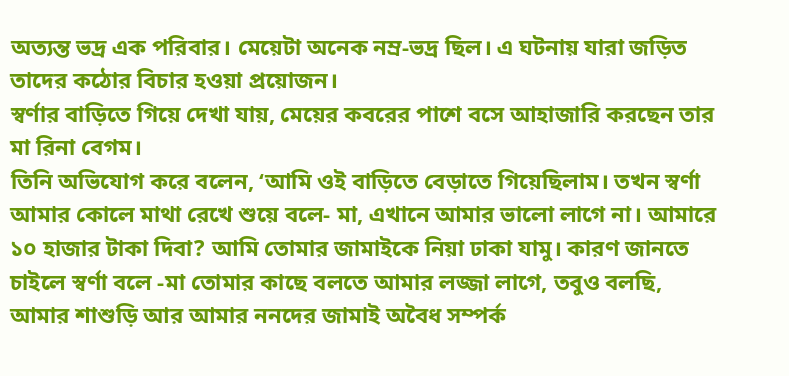অত্যন্ত ভদ্র এক পরিবার। মেয়েটা অনেক নম্র-ভদ্র ছিল। এ ঘটনায় যারা জড়িত তাদের কঠোর বিচার হওয়া প্রয়োজন।
স্বর্ণার বাড়িতে গিয়ে দেখা যায়, মেয়ের কবরের পাশে বসে আহাজারি করছেন তার মা রিনা বেগম।
তিনি অভিযোগ করে বলেন, ‘আমি ওই বাড়িতে বেড়াতে গিয়েছিলাম। তখন স্বর্ণা আমার কোলে মাথা রেখে শুয়ে বলে- মা, এখানে আমার ভালো লাগে না। আমারে ১০ হাজার টাকা দিবা? আমি তোমার জামাইকে নিয়া ঢাকা যামু। কারণ জানতে চাইলে স্বর্ণা বলে -মা তোমার কাছে বলতে আমার লজ্জা লাগে, তবুও বলছি, আমার শাশুড়ি আর আমার ননদের জামাই অবৈধ সম্পর্ক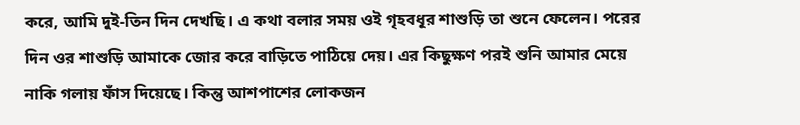করে, আমি দুই-তিন দিন দেখছি। এ কথা বলার সময় ওই গৃহবধূর শাশুড়ি তা শুনে ফেলেন। পরের দিন ওর শাশুড়ি আমাকে জোর করে বাড়িতে পাঠিয়ে দেয়। এর কিছুক্ষণ পরই শুনি আমার মেয়ে নাকি গলায় ফাঁস দিয়েছে। কিন্তু আশপাশের লোকজন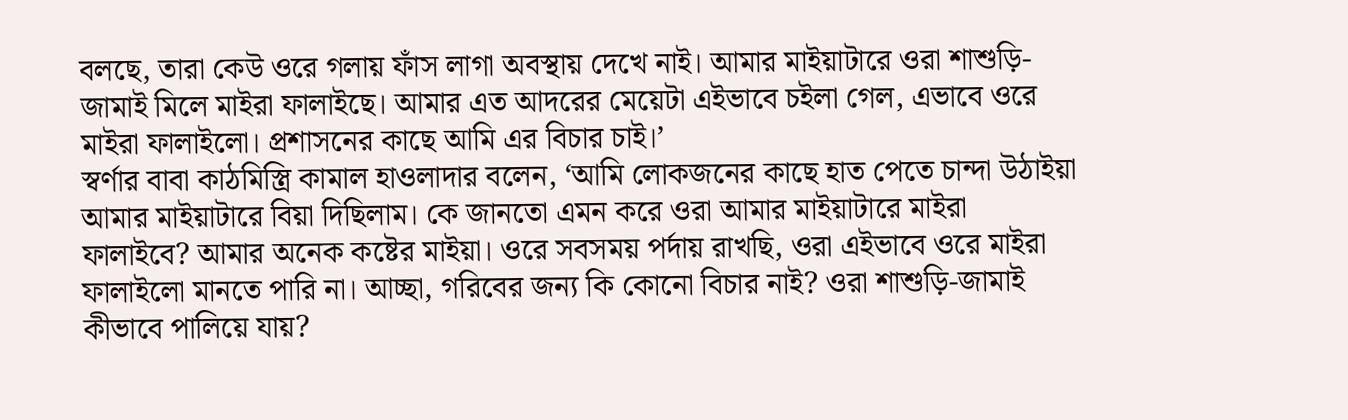বলছে, তারা কেউ ওরে গলায় ফাঁস লাগা অবস্থায় দেখে নাই। আমার মাইয়াটারে ওরা শাশুড়ি-জামাই মিলে মাইরা ফালাইছে। আমার এত আদরের মেয়েটা এইভাবে চইলা গেল, এভাবে ওরে মাইরা ফালাইলো। প্রশাসনের কাছে আমি এর বিচার চাই।’
স্বর্ণার বাবা কাঠমিস্ত্রি কামাল হাওলাদার বলেন, ‘আমি লোকজনের কাছে হাত পেতে চান্দা উঠাইয়া আমার মাইয়াটারে বিয়া দিছিলাম। কে জানতো এমন করে ওরা আমার মাইয়াটারে মাইরা ফালাইবে? আমার অনেক কষ্টের মাইয়া। ওরে সবসময় পর্দায় রাখছি, ওরা এইভাবে ওরে মাইরা ফালাইলো মানতে পারি না। আচ্ছা, গরিবের জন্য কি কোনো বিচার নাই? ওরা শাশুড়ি-জামাই কীভাবে পালিয়ে যায়?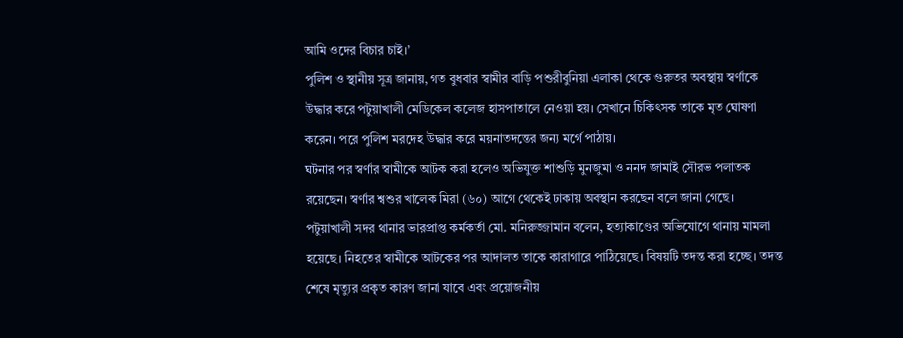আমি ওদের বিচার চাই।’
পুলিশ ও স্থানীয় সূত্র জানায়, গত বুধবার স্বামীর বাড়ি পশুরীবুনিয়া এলাকা থেকে গুরুতর অবস্থায় স্বর্ণাকে উদ্ধার করে পটুয়াখালী মেডিকেল কলেজ হাসপাতালে নেওয়া হয়। সেখানে চিকিৎসক তাকে মৃত ঘোষণা করেন। পরে পুলিশ মরদেহ উদ্ধার করে ময়নাতদন্তের জন্য মর্গে পাঠায়।
ঘটনার পর স্বর্ণার স্বামীকে আটক করা হলেও অভিযুক্ত শাশুড়ি মুনজুমা ও ননদ জামাই সৌরভ পলাতক রয়েছেন। স্বর্ণার শ্বশুর খালেক মিরা (৬০) আগে থেকেই ঢাকায় অবস্থান করছেন বলে জানা গেছে।
পটুয়াখালী সদর থানার ভারপ্রাপ্ত কর্মকর্তা মো. মনিরুজ্জামান বলেন, হত্যাকাণ্ডের অভিযোগে থানায় মামলা হয়েছে। নিহতের স্বামীকে আটকের পর আদালত তাকে কারাগারে পাঠিয়েছে। বিষয়টি তদন্ত করা হচ্ছে। তদন্ত শেষে মৃত্যুর প্রকৃত কারণ জানা যাবে এবং প্রয়োজনীয়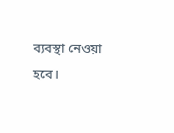ব্যবস্থা নেওয়া হবে।